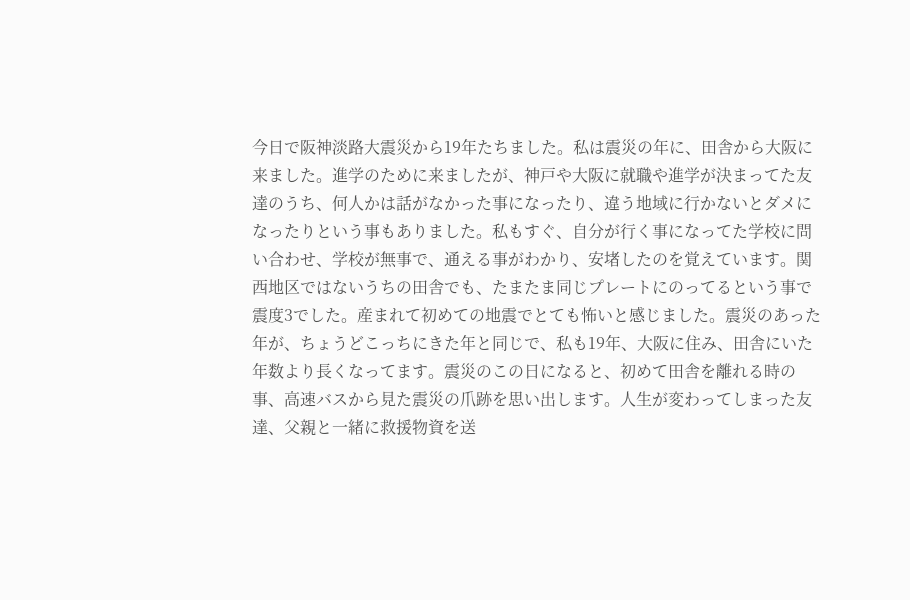今日で阪神淡路大震災から19年たちました。私は震災の年に、田舎から大阪に来ました。進学のために来ましたが、神戸や大阪に就職や進学が決まってた友達のうち、何人かは話がなかった事になったり、違う地域に行かないとダメになったりという事もありました。私もすぐ、自分が行く事になってた学校に問い合わせ、学校が無事で、通える事がわかり、安堵したのを覚えています。関西地区ではないうちの田舎でも、たまたま同じプレートにのってるという事で震度3でした。産まれて初めての地震でとても怖いと感じました。震災のあった年が、ちょうどこっちにきた年と同じで、私も19年、大阪に住み、田舎にいた年数より長くなってます。震災のこの日になると、初めて田舎を離れる時の事、高速バスから見た震災の爪跡を思い出します。人生が変わってしまった友達、父親と一緒に救援物資を送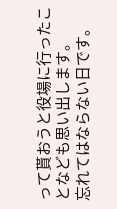って貰おうと役場に行ったことなども思い出します。
忘れてはならない日です。